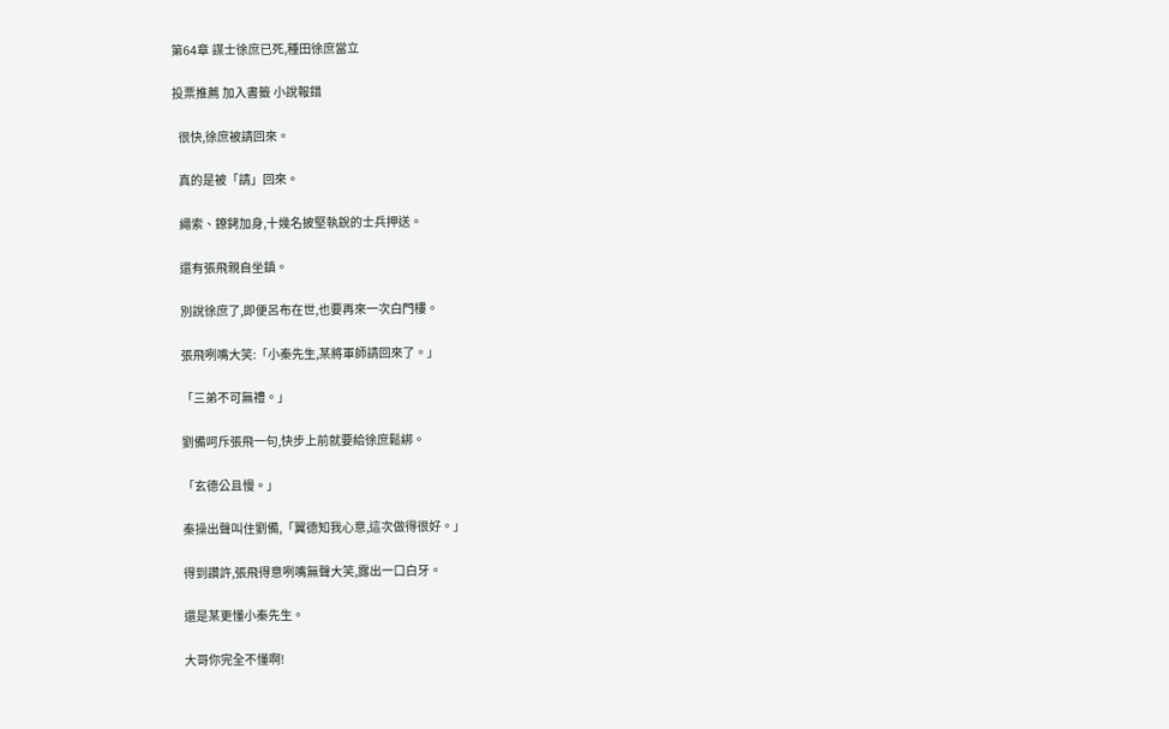第64章 謀士徐庶已死,種田徐庶當立

投票推薦 加入書籤 小說報錯

  很快,徐庶被請回來。

  真的是被「請」回來。

  繩索、鐐銬加身,十幾名披堅執銳的士兵押送。

  還有張飛親自坐鎮。

  別說徐庶了,即便呂布在世,也要再來一次白門樓。

  張飛咧嘴大笑:「小秦先生,某將軍師請回來了。」

  「三弟不可無禮。」

  劉備呵斥張飛一句,快步上前就要給徐庶鬆綁。

  「玄德公且慢。」

  秦操出聲叫住劉備,「翼德知我心意,這次做得很好。」

  得到讚許,張飛得意咧嘴無聲大笑,露出一口白牙。

  還是某更懂小秦先生。

  大哥你完全不懂啊!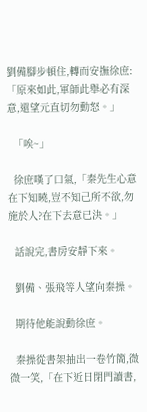劉備腳步頓住,轉而安撫徐庶:「原來如此,軍師此舉必有深意,還望元直切勿動怒。」

  「唉~」

  徐庶嘆了口氣,「秦先生心意在下知曉,豈不知己所不欲,勿施於人?在下去意已決。」

  話說完,書房安靜下來。

  劉備、張飛等人望向秦操。

  期待他能說動徐庶。

  秦操從書架抽出一卷竹簡,微微一笑,「在下近日閉門讀書,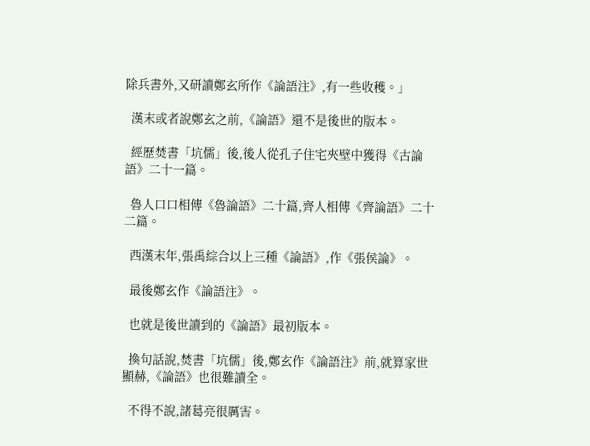除兵書外,又研讀鄭玄所作《論語注》,有一些收穫。」

  漢末或者說鄭玄之前,《論語》還不是後世的版本。

  經歷焚書「坑儒」後,後人從孔子住宅夾壁中獲得《古論語》二十一篇。

  魯人口口相傳《魯論語》二十篇,齊人相傳《齊論語》二十二篇。

  西漢末年,張禹綜合以上三種《論語》,作《張侯論》。

  最後鄭玄作《論語注》。

  也就是後世讀到的《論語》最初版本。

  換句話說,焚書「坑儒」後,鄭玄作《論語注》前,就算家世顯赫,《論語》也很難讀全。

  不得不說,諸葛亮很厲害。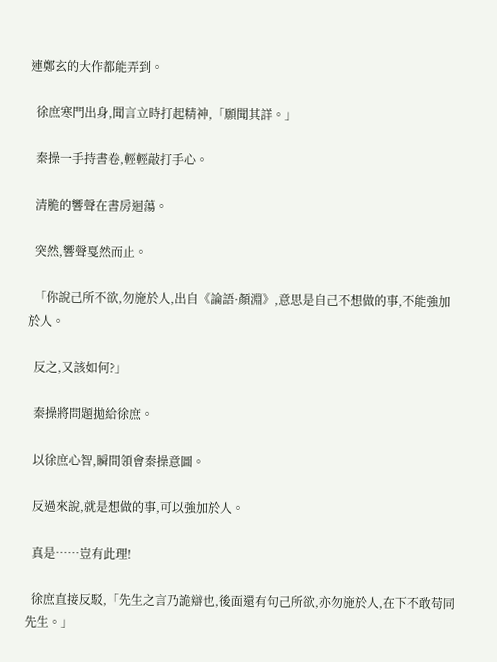連鄭玄的大作都能弄到。

  徐庶寒門出身,聞言立時打起精神,「願聞其詳。」

  秦操一手持書卷,輕輕敲打手心。

  清脆的響聲在書房迴蕩。

  突然,響聲戛然而止。

  「你說己所不欲,勿施於人,出自《論語·顏淵》,意思是自己不想做的事,不能強加於人。

  反之,又該如何?」

  秦操將問題拋給徐庶。

  以徐庶心智,瞬間領會秦操意圖。

  反過來說,就是想做的事,可以強加於人。

  真是……豈有此理!

  徐庶直接反駁,「先生之言乃詭辯也,後面還有句己所欲,亦勿施於人,在下不敢苟同先生。」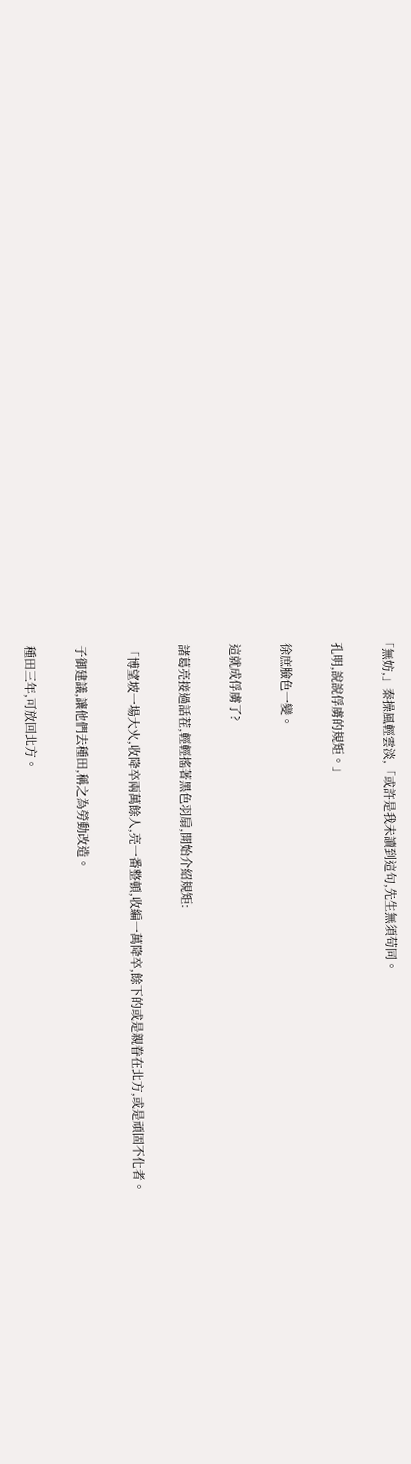「無妨,」秦操風輕雲淡,「或許是我未讀到這句,先生無須苟同。

  孔明,說說俘虜的規矩。」

  徐庶臉色一變。

  這就成俘虜了?

  諸葛亮接過話茬,輕輕搖著黑色羽扇,開始介紹規矩:

  「博望坡一場大火,收降卒兩萬餘人,亮一番整頓,收編一萬降卒,餘下的或是親眷在北方,或是頑固不化者。

  子御建議,讓他們去種田,稱之為勞動改造。

  種田三年,可放回北方。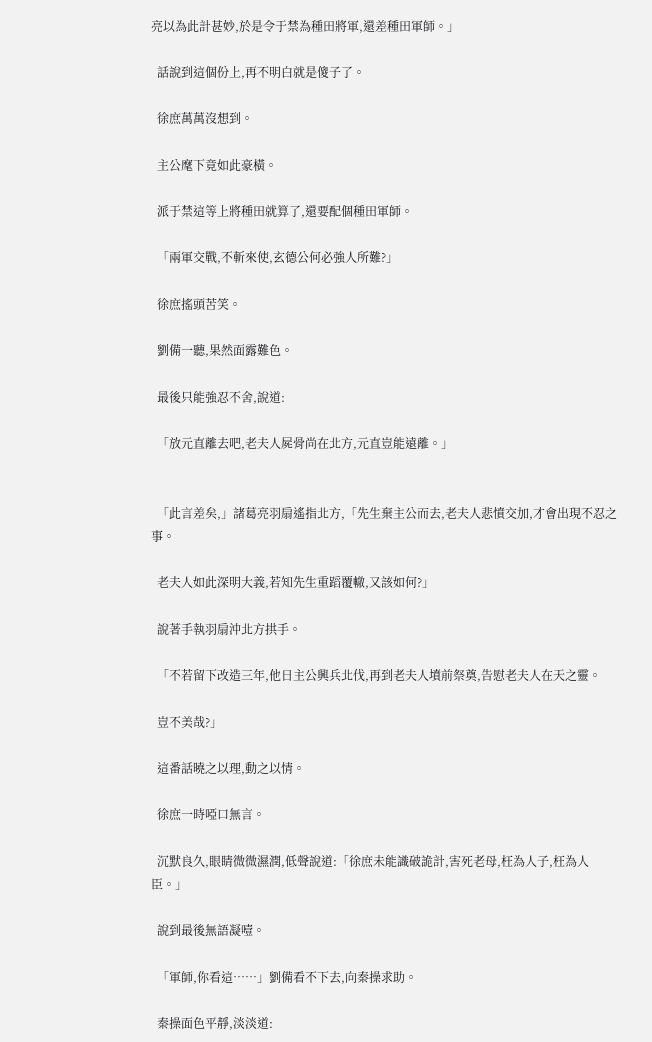亮以為此計甚妙,於是令于禁為種田將軍,還差種田軍師。」

  話說到這個份上,再不明白就是傻子了。

  徐庶萬萬沒想到。

  主公麾下竟如此豪橫。

  派于禁這等上將種田就算了,還要配個種田軍師。

  「兩軍交戰,不斬來使,玄德公何必強人所難?」

  徐庶搖頭苦笑。

  劉備一聽,果然面露難色。

  最後只能強忍不舍,說道:

  「放元直離去吧,老夫人屍骨尚在北方,元直豈能遠離。」


  「此言差矣,」諸葛亮羽扇遙指北方,「先生棄主公而去,老夫人悲憤交加,才會出現不忍之事。

  老夫人如此深明大義,若知先生重蹈覆轍,又該如何?」

  說著手執羽扇沖北方拱手。

  「不若留下改造三年,他日主公興兵北伐,再到老夫人墳前祭奠,告慰老夫人在天之靈。

  豈不美哉?」

  這番話曉之以理,動之以情。

  徐庶一時啞口無言。

  沉默良久,眼睛微微濕潤,低聲說道:「徐庶未能識破詭計,害死老母,枉為人子,枉為人臣。」

  說到最後無語凝噎。

  「軍師,你看這……」劉備看不下去,向秦操求助。

  秦操面色平靜,淡淡道: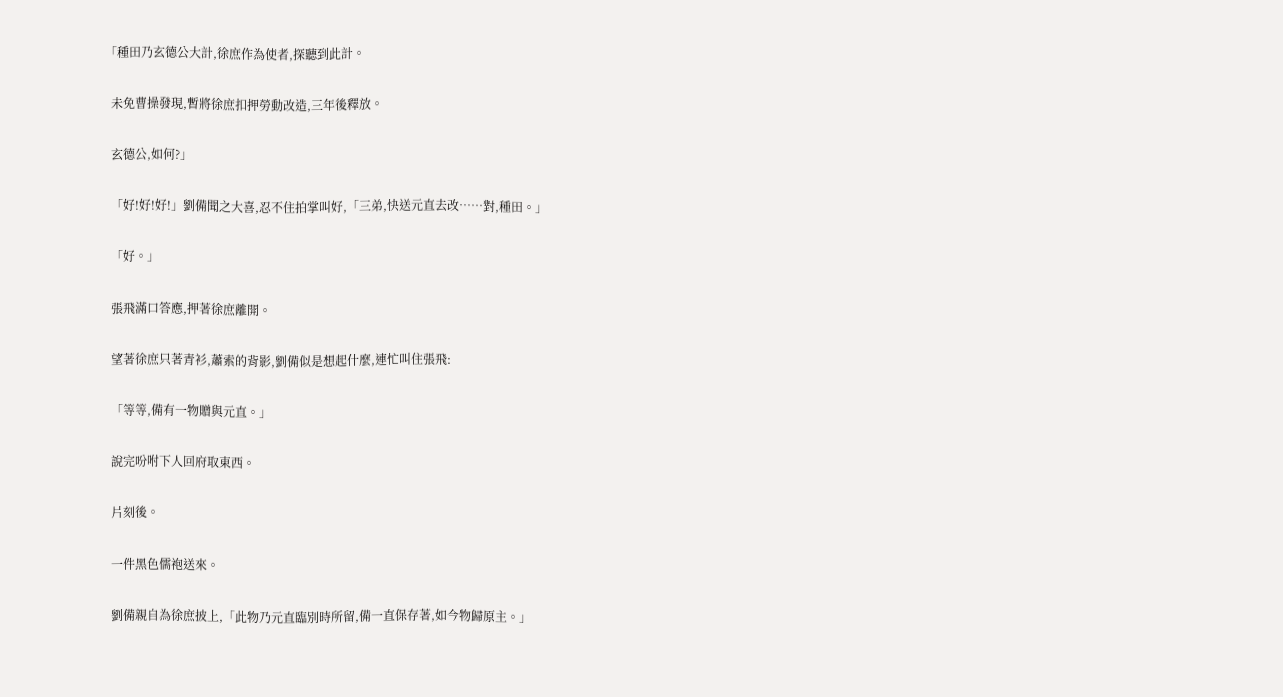「種田乃玄德公大計,徐庶作為使者,探聽到此計。

  未免曹操發現,暫將徐庶扣押勞動改造,三年後釋放。

  玄德公,如何?」

  「好!好!好!」劉備聞之大喜,忍不住拍掌叫好,「三弟,快送元直去改……對,種田。」

  「好。」

  張飛滿口答應,押著徐庶離開。

  望著徐庶只著青衫,蕭索的背影,劉備似是想起什麼,連忙叫住張飛:

  「等等,備有一物贈與元直。」

  說完吩咐下人回府取東西。

  片刻後。

  一件黑色儒袍送來。

  劉備親自為徐庶披上,「此物乃元直臨別時所留,備一直保存著,如今物歸原主。」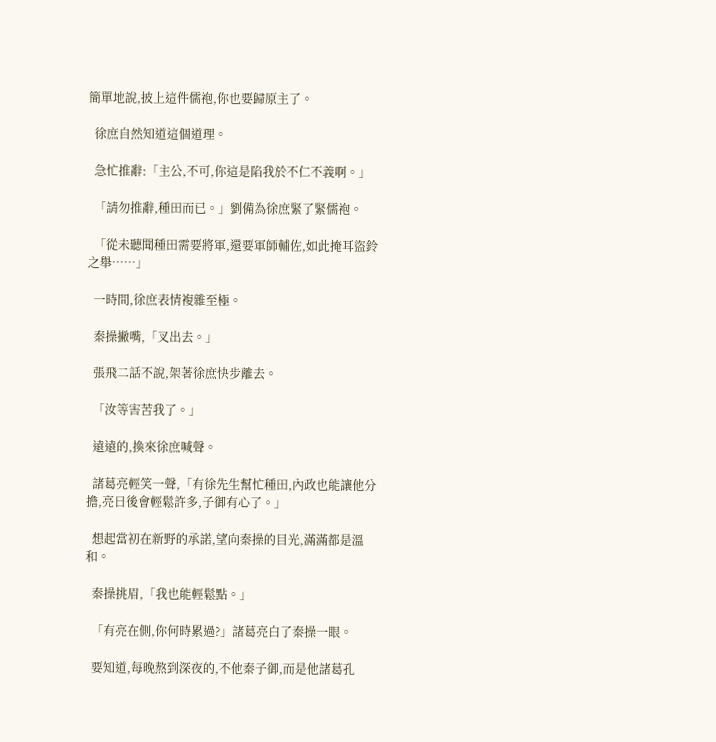簡單地說,披上這件儒袍,你也要歸原主了。

  徐庶自然知道這個道理。

  急忙推辭:「主公,不可,你這是陷我於不仁不義啊。」

  「請勿推辭,種田而已。」劉備為徐庶緊了緊儒袍。

  「從未聽聞種田需要將軍,還要軍師輔佐,如此掩耳盜鈴之舉……」

  一時間,徐庶表情複雜至極。

  秦操撇嘴,「叉出去。」

  張飛二話不說,架著徐庶快步離去。

  「汝等害苦我了。」

  遠遠的,換來徐庶喊聲。

  諸葛亮輕笑一聲,「有徐先生幫忙種田,內政也能讓他分擔,亮日後會輕鬆許多,子御有心了。」

  想起當初在新野的承諾,望向秦操的目光,滿滿都是溫和。

  秦操挑眉,「我也能輕鬆點。」

  「有亮在側,你何時累過?」諸葛亮白了秦操一眼。

  要知道,每晚熬到深夜的,不他秦子御,而是他諸葛孔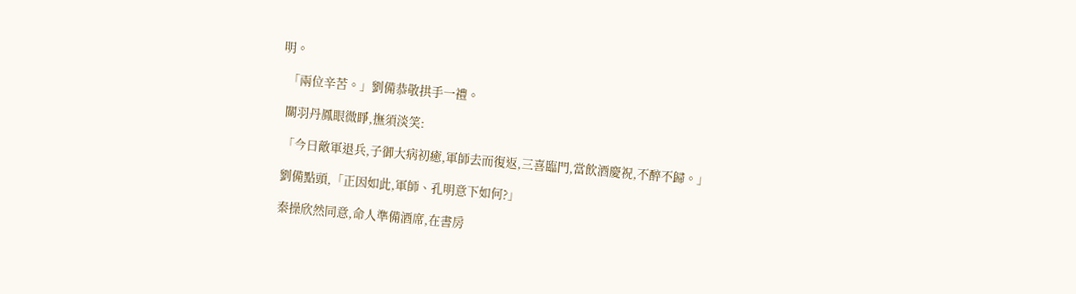明。

  「兩位辛苦。」劉備恭敬拱手一禮。

  關羽丹鳳眼微睜,撫須淡笑:

  「今日敵軍退兵,子御大病初癒,軍師去而復返,三喜臨門,當飲酒慶祝,不醉不歸。」

  劉備點頭,「正因如此,軍師、孔明意下如何?」

  秦操欣然同意,命人準備酒席,在書房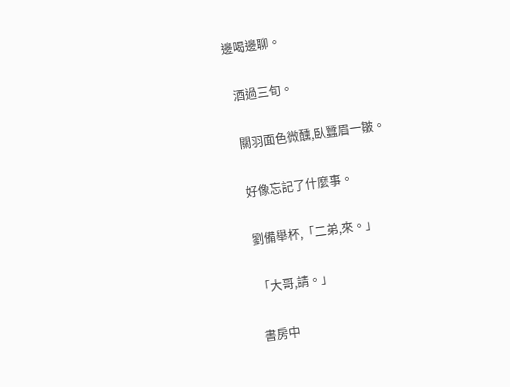邊喝邊聊。

  酒過三旬。

  關羽面色微醺,臥蠶眉一皺。

  好像忘記了什麼事。

  劉備舉杯,「二弟,來。」

  「大哥,請。」

  書房中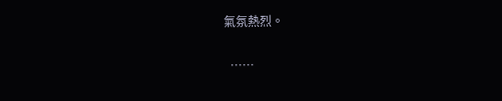氣氛熱烈。

  ……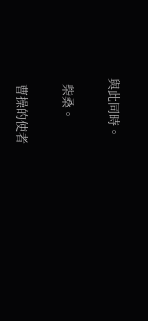與此同時。

  柴桑。

  曹操的使者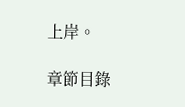上岸。

章節目錄